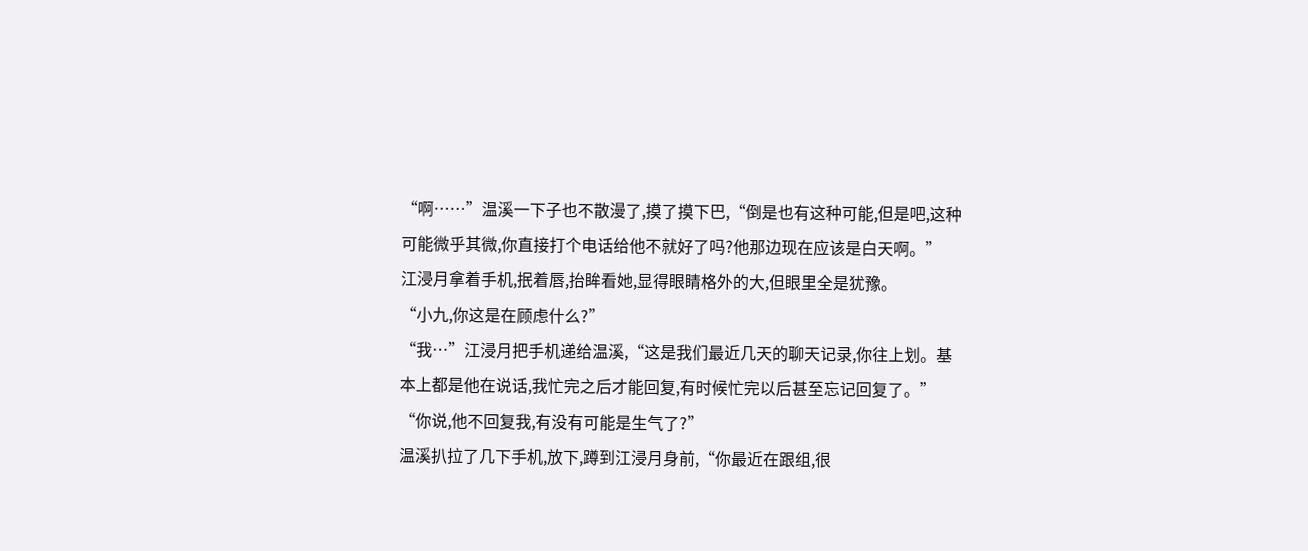“啊……”温溪一下子也不散漫了,摸了摸下巴,“倒是也有这种可能,但是吧,这种可能微乎其微,你直接打个电话给他不就好了吗?他那边现在应该是白天啊。”
江浸月拿着手机,抿着唇,抬眸看她,显得眼睛格外的大,但眼里全是犹豫。
“小九,你这是在顾虑什么?”
“我…”江浸月把手机递给温溪,“这是我们最近几天的聊天记录,你往上划。基本上都是他在说话,我忙完之后才能回复,有时候忙完以后甚至忘记回复了。”
“你说,他不回复我,有没有可能是生气了?”
温溪扒拉了几下手机,放下,蹲到江浸月身前,“你最近在跟组,很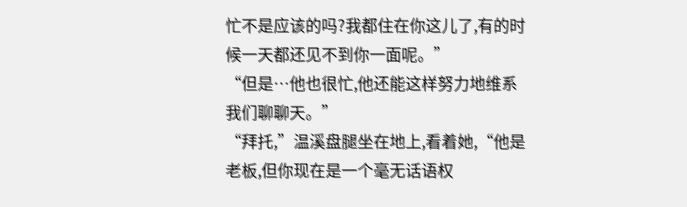忙不是应该的吗?我都住在你这儿了,有的时候一天都还见不到你一面呢。”
“但是…他也很忙,他还能这样努力地维系我们聊聊天。”
“拜托,”温溪盘腿坐在地上,看着她,“他是老板,但你现在是一个毫无话语权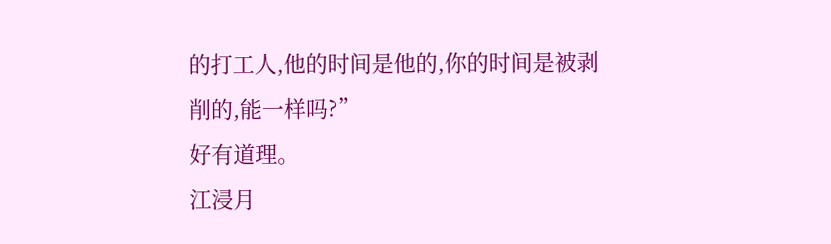的打工人,他的时间是他的,你的时间是被剥削的,能一样吗?”
好有道理。
江浸月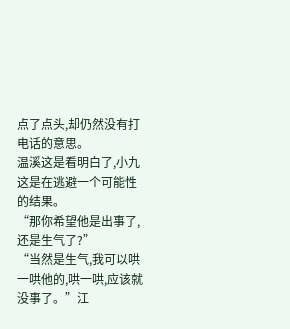点了点头,却仍然没有打电话的意思。
温溪这是看明白了,小九这是在逃避一个可能性的结果。
“那你希望他是出事了,还是生气了?”
“当然是生气,我可以哄一哄他的,哄一哄,应该就没事了。”江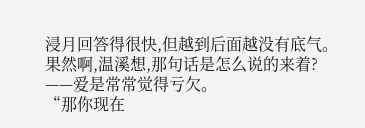浸月回答得很快,但越到后面越没有底气。
果然啊,温溪想,那句话是怎么说的来着?
——爱是常常觉得亏欠。
“那你现在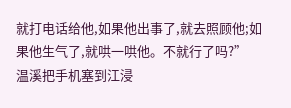就打电话给他,如果他出事了,就去照顾他;如果他生气了,就哄一哄他。不就行了吗?”
温溪把手机塞到江浸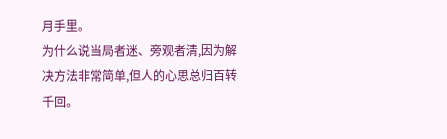月手里。
为什么说当局者迷、旁观者清,因为解决方法非常简单,但人的心思总归百转千回。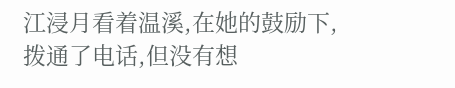江浸月看着温溪,在她的鼓励下,拨通了电话,但没有想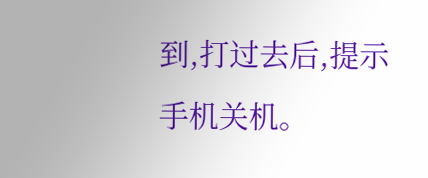到,打过去后,提示手机关机。